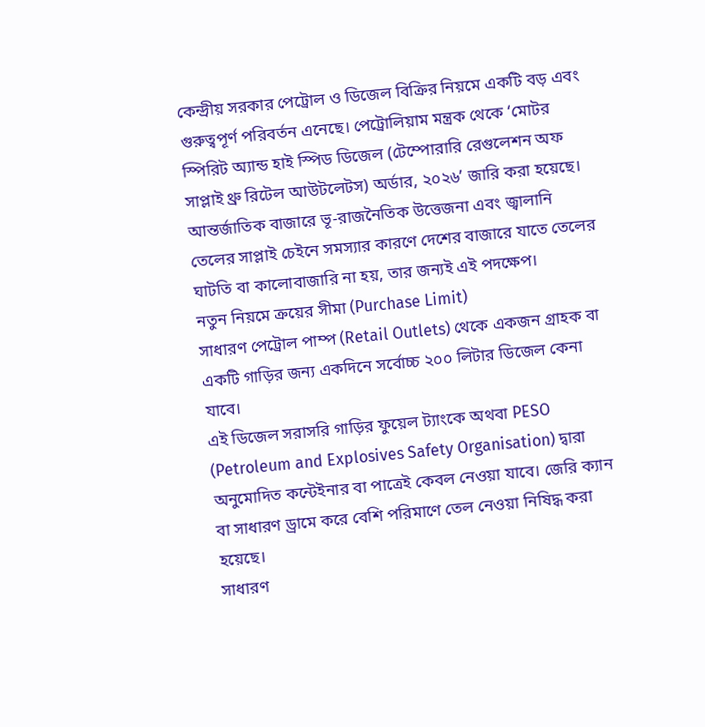কেন্দ্রীয় সরকার পেট্রোল ও ডিজেল বিক্রির নিয়মে একটি বড় এবং গুরুত্বপূর্ণ পরিবর্তন এনেছে। পেট্রোলিয়াম মন্ত্রক থেকে ‘মোটর স্পিরিট অ্যান্ড হাই স্পিড ডিজেল (টেম্পোরারি রেগুলেশন অফ সাপ্লাই থ্রু রিটেল আউটলেটস) অর্ডার, ২০২৬’ জারি করা হয়েছে।
আন্তর্জাতিক বাজারে ভূ-রাজনৈতিক উত্তেজনা এবং জ্বালানি তেলের সাপ্লাই চেইনে সমস্যার কারণে দেশের বাজারে যাতে তেলের ঘাটতি বা কালোবাজারি না হয়, তার জন্যই এই পদক্ষেপ।
নতুন নিয়মে ক্রয়ের সীমা (Purchase Limit)
সাধারণ পেট্রোল পাম্প (Retail Outlets) থেকে একজন গ্রাহক বা একটি গাড়ির জন্য একদিনে সর্বোচ্চ ২০০ লিটার ডিজেল কেনা যাবে।
এই ডিজেল সরাসরি গাড়ির ফুয়েল ট্যাংকে অথবা PESO (Petroleum and Explosives Safety Organisation) দ্বারা অনুমোদিত কন্টেইনার বা পাত্রেই কেবল নেওয়া যাবে। জেরি ক্যান বা সাধারণ ড্রামে করে বেশি পরিমাণে তেল নেওয়া নিষিদ্ধ করা হয়েছে।
সাধারণ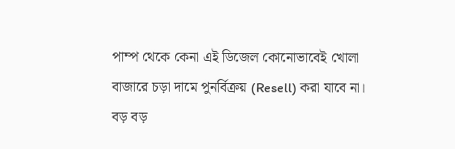পাম্প থেকে কেনা এই ডিজেল কোনোভাবেই খোলা বাজারে চড়া দামে পুনর্বিক্রয় (Resell) করা যাবে না।
বড় বড়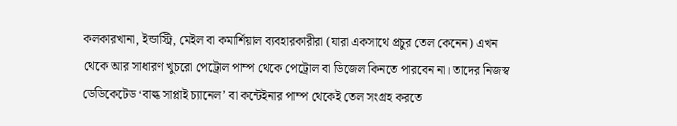কলকারখানা, ইন্ডাস্ট্রি, মেইল বা কমার্শিয়াল ব্যবহারকারীরা (যারা একসাথে প্রচুর তেল কেনেন) এখন থেকে আর সাধারণ খুচরো পেট্রোল পাম্প থেকে পেট্রোল বা ডিজেল কিনতে পারবেন না। তাদের নিজস্ব ডেডিকেটেড ‘বাল্ক সাপ্লাই চ্যানেল’ বা কন্টেইনার পাম্প থেকেই তেল সংগ্রহ করতে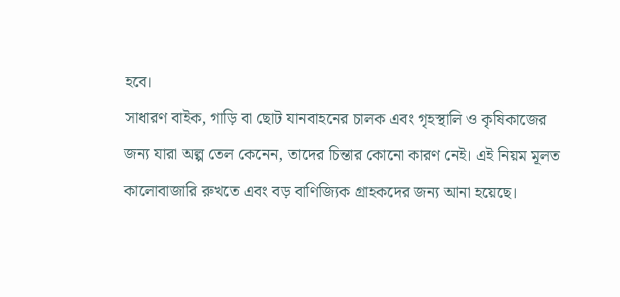হবে।
সাধারণ বাইক, গাড়ি বা ছোট যানবাহনের চালক এবং গৃহস্থালি ও কৃষিকাজের জন্য যারা অল্প তেল কেনেন, তাদের চিন্তার কোনো কারণ নেই। এই নিয়ম মূলত কালোবাজারি রুখতে এবং বড় বাণিজ্যিক গ্রাহকদের জন্য আনা হয়েছে।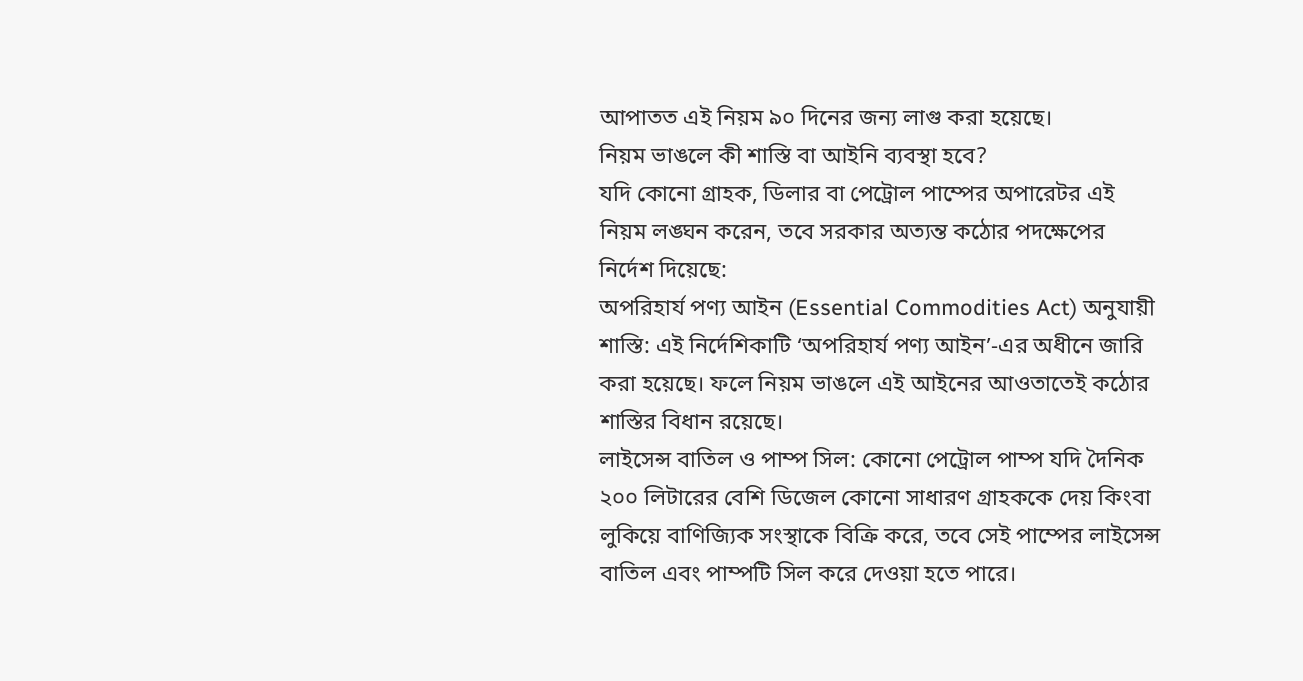আপাতত এই নিয়ম ৯০ দিনের জন্য লাগু করা হয়েছে।
নিয়ম ভাঙলে কী শাস্তি বা আইনি ব্যবস্থা হবে?
যদি কোনো গ্রাহক, ডিলার বা পেট্রোল পাম্পের অপারেটর এই নিয়ম লঙ্ঘন করেন, তবে সরকার অত্যন্ত কঠোর পদক্ষেপের নির্দেশ দিয়েছে:
অপরিহার্য পণ্য আইন (Essential Commodities Act) অনুযায়ী শাস্তি: এই নির্দেশিকাটি ‘অপরিহার্য পণ্য আইন’-এর অধীনে জারি করা হয়েছে। ফলে নিয়ম ভাঙলে এই আইনের আওতাতেই কঠোর শাস্তির বিধান রয়েছে।
লাইসেন্স বাতিল ও পাম্প সিল: কোনো পেট্রোল পাম্প যদি দৈনিক ২০০ লিটারের বেশি ডিজেল কোনো সাধারণ গ্রাহককে দেয় কিংবা লুকিয়ে বাণিজ্যিক সংস্থাকে বিক্রি করে, তবে সেই পাম্পের লাইসেন্স বাতিল এবং পাম্পটি সিল করে দেওয়া হতে পারে।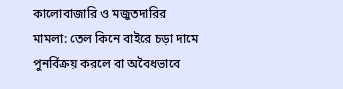কালোবাজারি ও মজুতদারির মামলা: তেল কিনে বাইরে চড়া দামে পুনর্বিক্রয় করলে বা অবৈধভাবে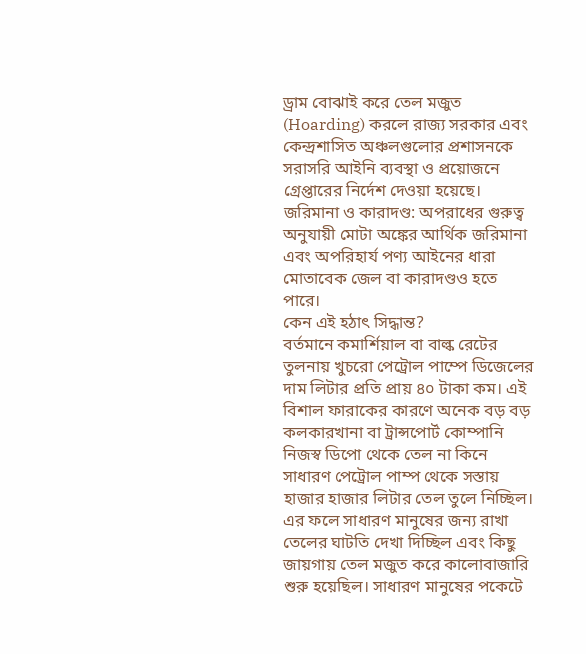ড্রাম বোঝাই করে তেল মজুত (Hoarding) করলে রাজ্য সরকার এবং কেন্দ্রশাসিত অঞ্চলগুলোর প্রশাসনকে সরাসরি আইনি ব্যবস্থা ও প্রয়োজনে গ্রেপ্তারের নির্দেশ দেওয়া হয়েছে।
জরিমানা ও কারাদণ্ড: অপরাধের গুরুত্ব অনুযায়ী মোটা অঙ্কের আর্থিক জরিমানা এবং অপরিহার্য পণ্য আইনের ধারা মোতাবেক জেল বা কারাদণ্ডও হতে পারে।
কেন এই হঠাৎ সিদ্ধান্ত?
বর্তমানে কমার্শিয়াল বা বাল্ক রেটের তুলনায় খুচরো পেট্রোল পাম্পে ডিজেলের দাম লিটার প্রতি প্রায় ৪০ টাকা কম। এই বিশাল ফারাকের কারণে অনেক বড় বড় কলকারখানা বা ট্রান্সপোর্ট কোম্পানি নিজস্ব ডিপো থেকে তেল না কিনে সাধারণ পেট্রোল পাম্প থেকে সস্তায় হাজার হাজার লিটার তেল তুলে নিচ্ছিল। এর ফলে সাধারণ মানুষের জন্য রাখা তেলের ঘাটতি দেখা দিচ্ছিল এবং কিছু জায়গায় তেল মজুত করে কালোবাজারি শুরু হয়েছিল। সাধারণ মানুষের পকেটে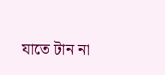যাতে টান না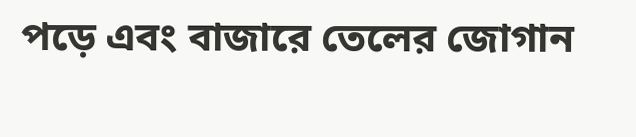পড়ে এবং বাজারে তেলের জোগান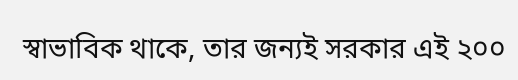স্বাভাবিক থাকে, তার জন্যই সরকার এই ২০০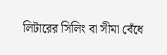লিটারের সিলিং বা সীমা বেঁধে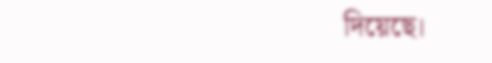দিয়েছে।